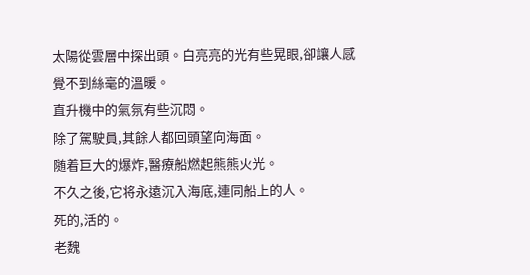太陽從雲層中探出頭。白亮亮的光有些晃眼,卻讓人感覺不到絲毫的溫暖。
直升機中的氣氛有些沉悶。
除了駕駛員,其餘人都回頭望向海面。
随着巨大的爆炸,醫療船燃起熊熊火光。
不久之後,它将永遠沉入海底,連同船上的人。
死的,活的。
老魏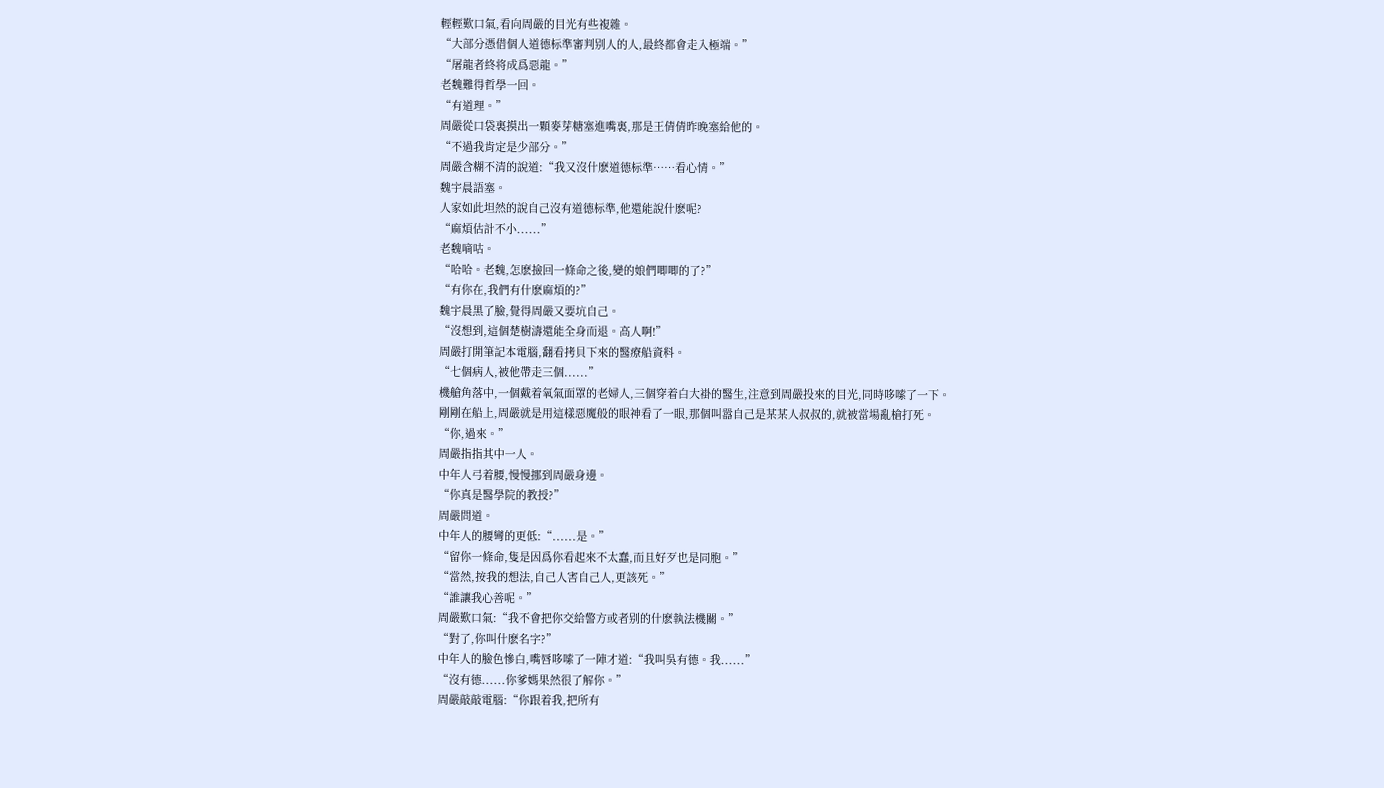輕輕歎口氣,看向周嚴的目光有些複雜。
“大部分憑借個人道德标準審判别人的人,最終都會走入極端。”
“屠龍者終将成爲惡龍。”
老魏難得哲學一回。
“有道理。”
周嚴從口袋裏摸出一顆麥芽糖塞進嘴裏,那是王倩倩昨晚塞給他的。
“不過我肯定是少部分。”
周嚴含糊不清的說道:“我又沒什麽道德标準……看心情。”
魏宇晨語塞。
人家如此坦然的說自己沒有道德标準,他還能說什麽呢?
“麻煩估計不小......”
老魏嘀咕。
“哈哈。老魏,怎麽撿回一條命之後,變的娘們唧唧的了?”
“有你在,我們有什麽麻煩的?”
魏宇晨黑了臉,覺得周嚴又要坑自己。
“沒想到,這個楚樹濤還能全身而退。高人啊!”
周嚴打開筆記本電腦,翻看拷貝下來的醫療船資料。
“七個病人,被他帶走三個......”
機艙角落中,一個戴着氧氣面罩的老婦人,三個穿着白大褂的醫生,注意到周嚴投來的目光,同時哆嗦了一下。
剛剛在船上,周嚴就是用這樣惡魔般的眼神看了一眼,那個叫嚣自己是某某人叔叔的,就被當場亂槍打死。
“你,過來。”
周嚴指指其中一人。
中年人弓着腰,慢慢挪到周嚴身邊。
“你真是醫學院的教授?”
周嚴問道。
中年人的腰彎的更低:“......是。”
“留你一條命,隻是因爲你看起來不太蠢,而且好歹也是同胞。”
“當然,按我的想法,自己人害自己人,更該死。”
“誰讓我心善呢。”
周嚴歎口氣:“我不會把你交給警方或者别的什麽執法機關。”
“對了,你叫什麽名字?”
中年人的臉色慘白,嘴唇哆嗦了一陣才道:“我叫吳有德。我......”
“沒有德......你爹媽果然很了解你。”
周嚴敲敲電腦:“你跟着我,把所有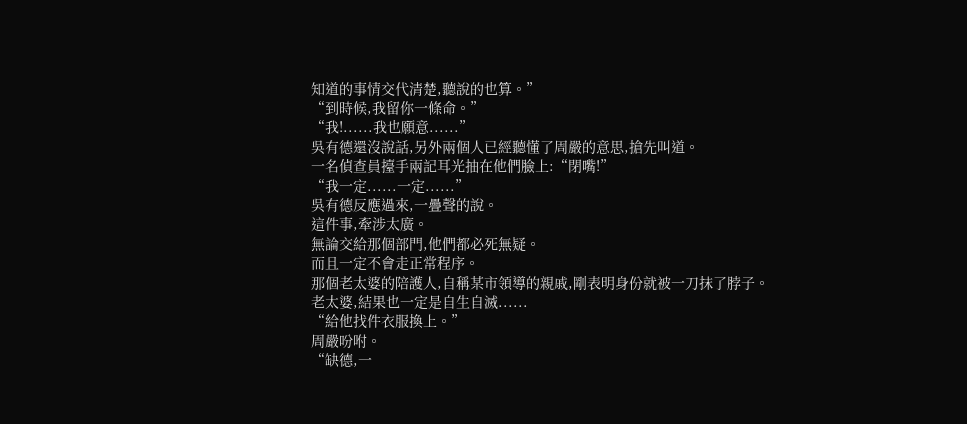知道的事情交代清楚,聽說的也算。”
“到時候,我留你一條命。”
“我!......我也願意......”
吳有德還沒說話,另外兩個人已經聽懂了周嚴的意思,搶先叫道。
一名偵查員擡手兩記耳光抽在他們臉上:“閉嘴!”
“我一定......一定......”
吳有德反應過來,一疊聲的說。
這件事,牽涉太廣。
無論交給那個部門,他們都必死無疑。
而且一定不會走正常程序。
那個老太婆的陪護人,自稱某市領導的親戚,剛表明身份就被一刀抹了脖子。
老太婆,結果也一定是自生自滅......
“給他找件衣服換上。”
周嚴吩咐。
“缺德,一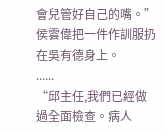會兒管好自己的嘴。”
侯雲偉把一件作訓服扔在吳有德身上。
......
“邱主任,我們已經做過全面檢查。病人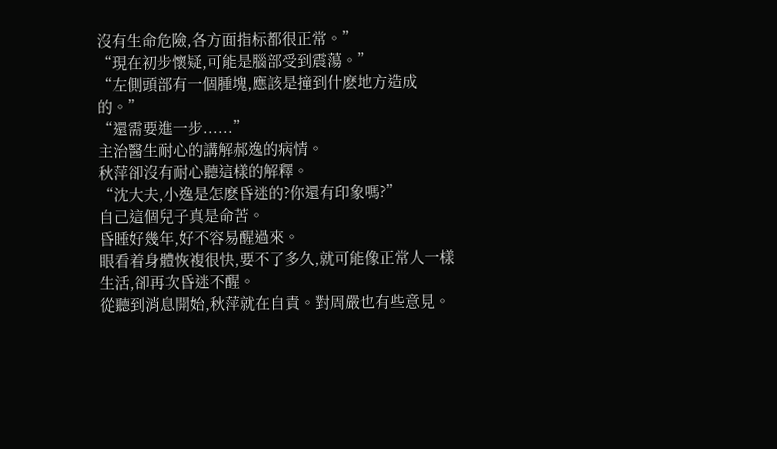沒有生命危險,各方面指标都很正常。”
“現在初步懷疑,可能是腦部受到震蕩。”
“左側頭部有一個腫塊,應該是撞到什麽地方造成的。”
“還需要進一步......”
主治醫生耐心的講解郝逸的病情。
秋萍卻沒有耐心聽這樣的解釋。
“沈大夫,小逸是怎麽昏迷的?你還有印象嗎?”
自己這個兒子真是命苦。
昏睡好幾年,好不容易醒過來。
眼看着身體恢複很快,要不了多久,就可能像正常人一樣生活,卻再次昏迷不醒。
從聽到消息開始,秋萍就在自責。對周嚴也有些意見。